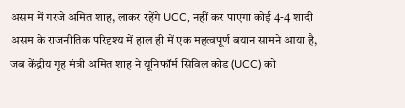असम में गरजे अमित शाह, लाकर रहेंगे UCC, नहीं कर पाएगा कोई 4-4 शादी
असम के राजनीतिक परिदृश्य में हाल ही में एक महत्वपूर्ण बयान सामने आया है, जब केंद्रीय गृह मंत्री अमित शाह ने यूनिफॉर्म सिविल कोड (UCC) को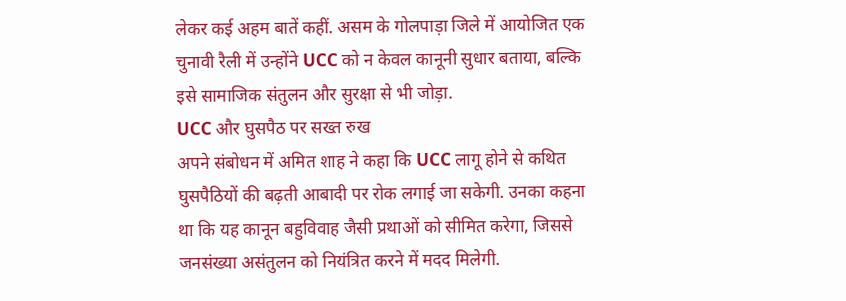लेकर कई अहम बातें कहीं. असम के गोलपाड़ा जिले में आयोजित एक चुनावी रैली में उन्होंने UCC को न केवल कानूनी सुधार बताया, बल्कि इसे सामाजिक संतुलन और सुरक्षा से भी जोड़ा.
UCC और घुसपैठ पर सख्त रुख
अपने संबोधन में अमित शाह ने कहा कि UCC लागू होने से कथित घुसपैठियों की बढ़ती आबादी पर रोक लगाई जा सकेगी. उनका कहना था कि यह कानून बहुविवाह जैसी प्रथाओं को सीमित करेगा, जिससे जनसंख्या असंतुलन को नियंत्रित करने में मदद मिलेगी.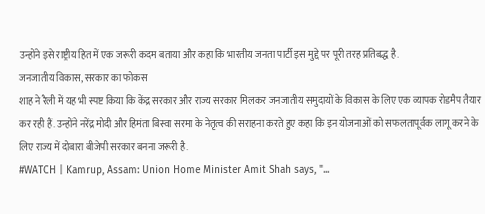उन्होंने इसे राष्ट्रीय हित में एक जरूरी कदम बताया और कहा कि भारतीय जनता पार्टी इस मुद्दे पर पूरी तरह प्रतिबद्ध है.
जनजातीय विकास, सरकार का फोकस
शाह ने रैली में यह भी स्पष्ट किया कि केंद्र सरकार और राज्य सरकार मिलकर जनजातीय समुदायों के विकास के लिए एक व्यापक रोडमैप तैयार कर रही हैं. उन्होंने नरेंद्र मोदी और हिमंता बिस्वा सरमा के नेतृत्व की सराहना करते हुए कहा कि इन योजनाओं को सफलतापूर्वक लागू करने के लिए राज्य में दोबारा बीजेपी सरकार बनना जरूरी है.
#WATCH | Kamrup, Assam: Union Home Minister Amit Shah says, "...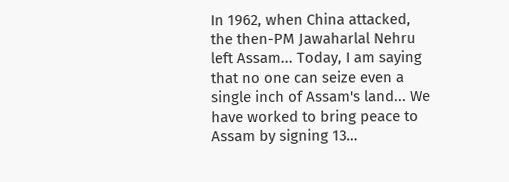In 1962, when China attacked, the then-PM Jawaharlal Nehru left Assam... Today, I am saying that no one can seize even a single inch of Assam's land... We have worked to bring peace to Assam by signing 13…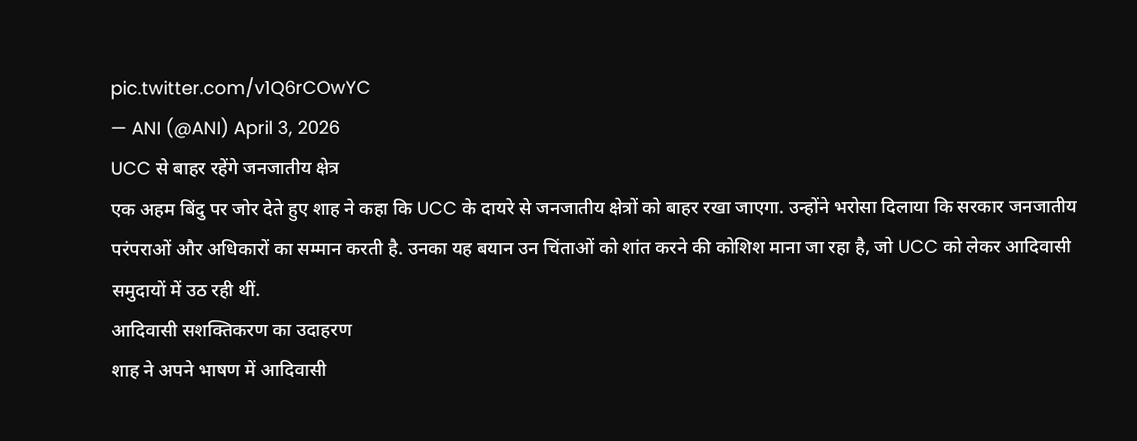pic.twitter.com/v1Q6rCOwYC
— ANI (@ANI) April 3, 2026
UCC से बाहर रहेंगे जनजातीय क्षेत्र
एक अहम बिंदु पर जोर देते हुए शाह ने कहा कि UCC के दायरे से जनजातीय क्षेत्रों को बाहर रखा जाएगा. उन्होंने भरोसा दिलाया कि सरकार जनजातीय परंपराओं और अधिकारों का सम्मान करती है. उनका यह बयान उन चिंताओं को शांत करने की कोशिश माना जा रहा है, जो UCC को लेकर आदिवासी समुदायों में उठ रही थीं.
आदिवासी सशक्तिकरण का उदाहरण
शाह ने अपने भाषण में आदिवासी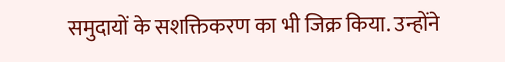समुदायों के सशक्तिकरण का भी जिक्र किया. उन्होंने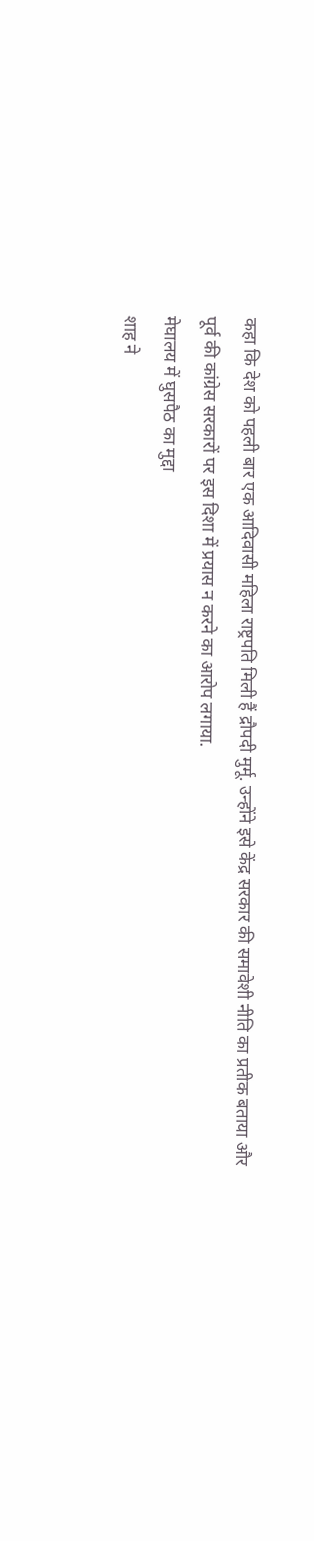कहा कि देश को पहली बार एक आदिवासी महिला राष्ट्रपति मिली हैं द्रौपदी मुर्मू. उन्होंने इसे केंद्र सरकार की समावेशी नीति का प्रतीक बताया और पूर्व की कांग्रेस सरकारों पर इस दिशा में प्रयास न करने का आरोप लगाया.
मेघालय में घुसपैठ का मुद्दा
शाह ने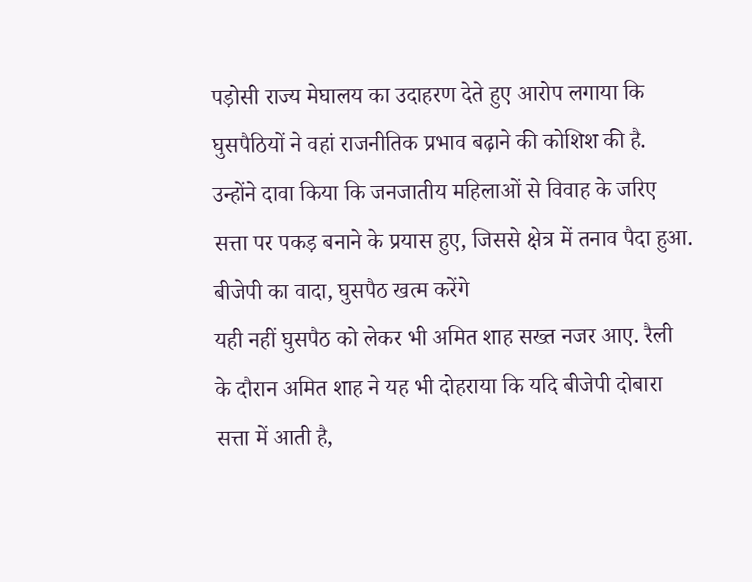पड़ोसी राज्य मेघालय का उदाहरण देते हुए आरोप लगाया कि घुसपैठियों ने वहां राजनीतिक प्रभाव बढ़ाने की कोशिश की है. उन्होंने दावा किया कि जनजातीय महिलाओं से विवाह के जरिए सत्ता पर पकड़ बनाने के प्रयास हुए, जिससे क्षेत्र में तनाव पैदा हुआ.
बीजेपी का वादा, घुसपैठ खत्म करेंगे
यही नहीं घुसपैठ को लेकर भी अमित शाह सख्त नजर आए. रैली के दौरान अमित शाह ने यह भी दोहराया कि यदि बीजेपी दोबारा सत्ता में आती है,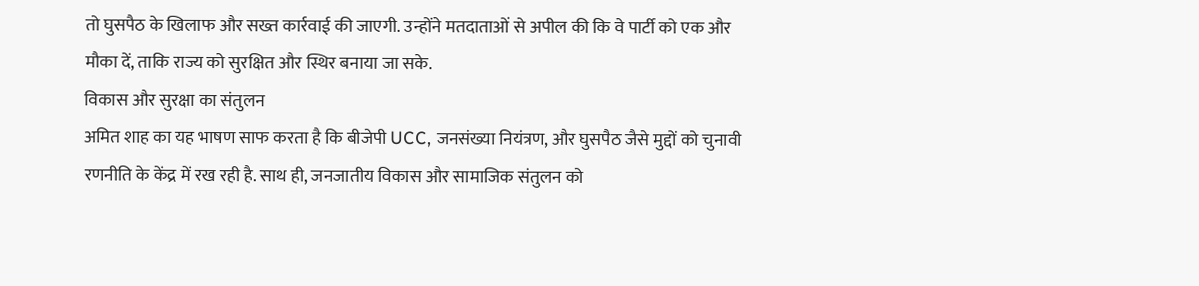तो घुसपैठ के खिलाफ और सख्त कार्रवाई की जाएगी. उन्होंने मतदाताओं से अपील की कि वे पार्टी को एक और मौका दें, ताकि राज्य को सुरक्षित और स्थिर बनाया जा सके.
विकास और सुरक्षा का संतुलन
अमित शाह का यह भाषण साफ करता है कि बीजेपी UCC, जनसंख्या नियंत्रण, और घुसपैठ जैसे मुद्दों को चुनावी रणनीति के केंद्र में रख रही है. साथ ही, जनजातीय विकास और सामाजिक संतुलन को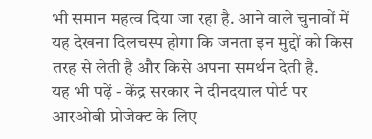भी समान महत्व दिया जा रहा है. आने वाले चुनावों में यह देखना दिलचस्प होगा कि जनता इन मुद्दों को किस तरह से लेती है और किसे अपना समर्थन देती है.
यह भी पढ़ें - केंद्र सरकार ने दीनदयाल पोर्ट पर आरओबी प्रोजेक्ट के लिए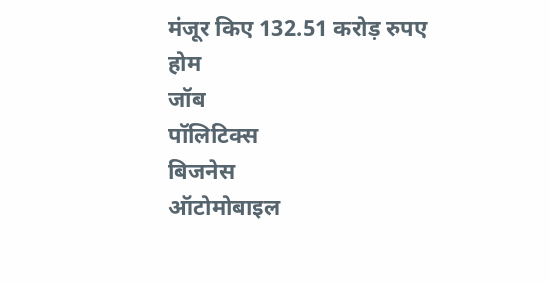मंजूर किए 132.51 करोड़ रुपए
होम
जॉब
पॉलिटिक्स
बिजनेस
ऑटोमोबाइल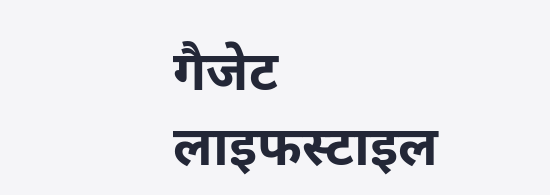गैजेट
लाइफस्टाइल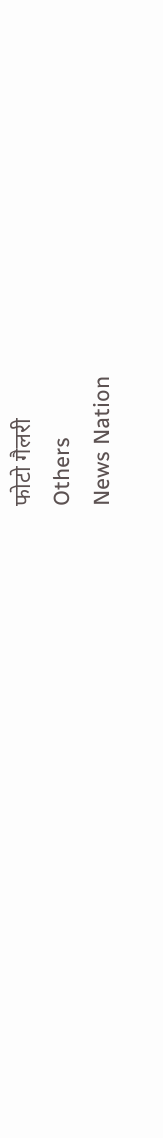फोटो गैलरी
Others
News Nation